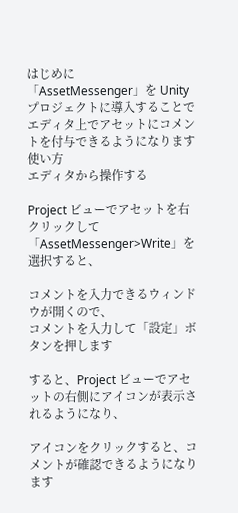はじめに
「AssetMessenger」を Unity プロジェクトに導入することで
エディタ上でアセットにコメントを付与できるようになります
使い方
エディタから操作する

Project ビューでアセットを右クリックして「AssetMessenger>Write」を選択すると、

コメントを入力できるウィンドウが開くので、
コメントを入力して「設定」ボタンを押します

すると、Project ビューでアセットの右側にアイコンが表示されるようになり、

アイコンをクリックすると、コメントが確認できるようになります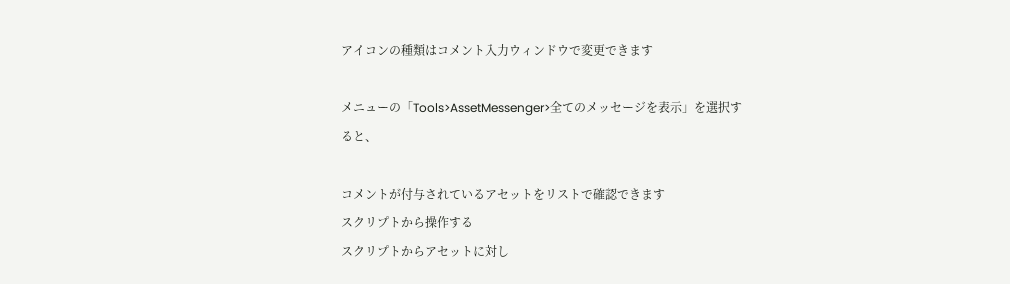アイコンの種類はコメント入力ウィンドウで変更できます

メニューの「Tools>AssetMessenger>全てのメッセージを表示」を選択すると、

コメントが付与されているアセットをリストで確認できます
スクリプトから操作する
スクリプトからアセットに対し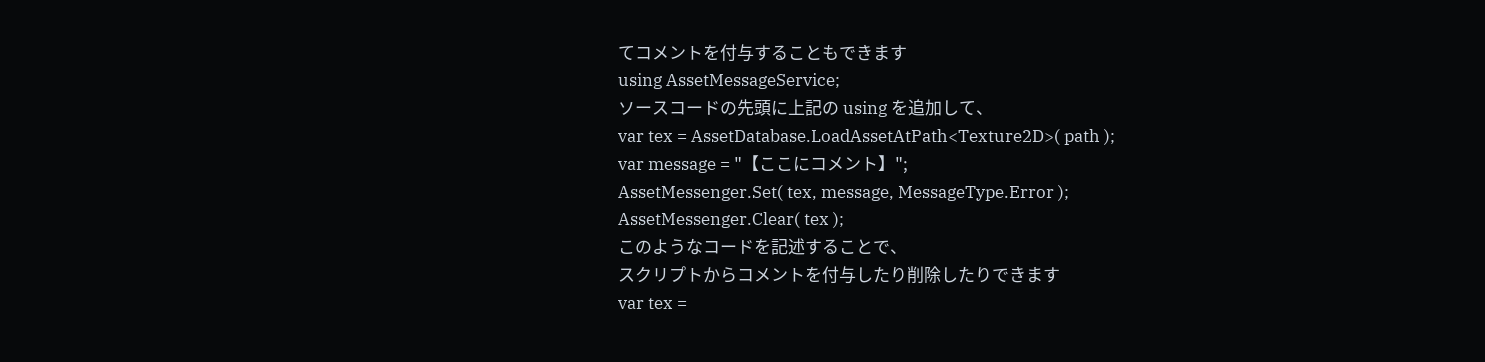てコメントを付与することもできます
using AssetMessageService;
ソースコードの先頭に上記の using を追加して、
var tex = AssetDatabase.LoadAssetAtPath<Texture2D>( path );
var message = "【ここにコメント】";
AssetMessenger.Set( tex, message, MessageType.Error );
AssetMessenger.Clear( tex );
このようなコードを記述することで、
スクリプトからコメントを付与したり削除したりできます
var tex =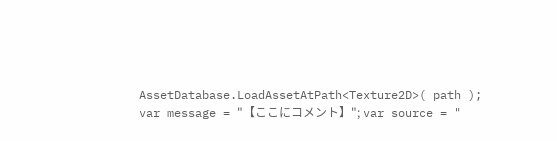AssetDatabase.LoadAssetAtPath<Texture2D>( path ); var message = "【ここにコメント】"; var source = "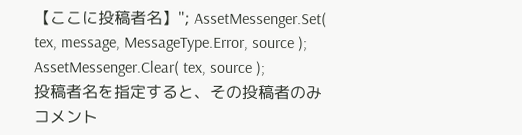【ここに投稿者名】"; AssetMessenger.Set( tex, message, MessageType.Error, source ); AssetMessenger.Clear( tex, source );
投稿者名を指定すると、その投稿者のみコメント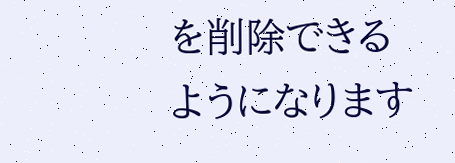を削除できるようになります